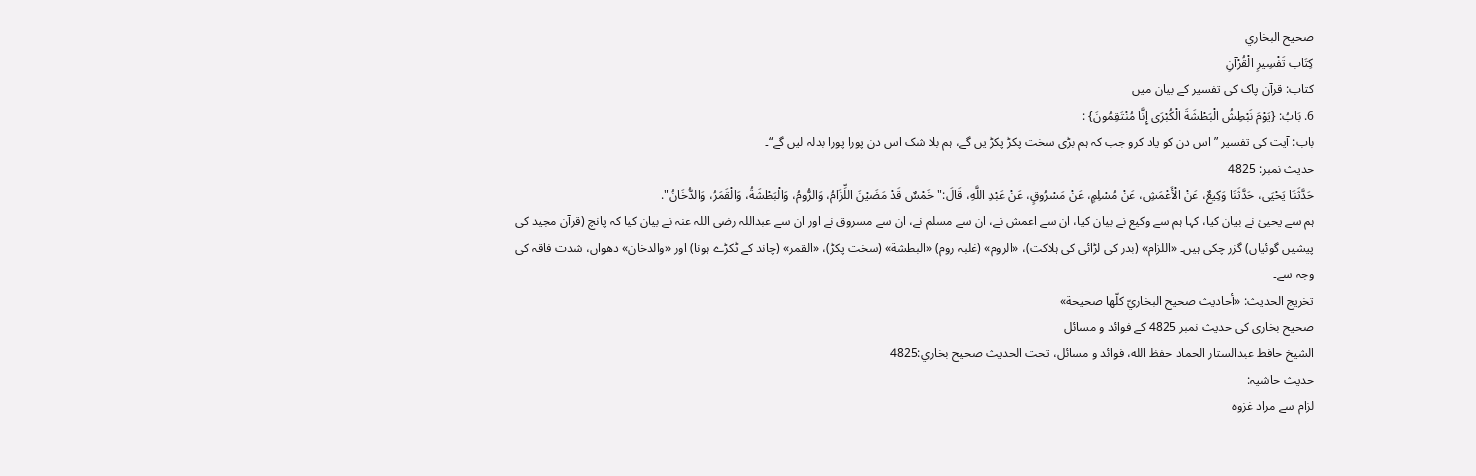صحيح البخاري
كِتَاب تَفْسِيرِ الْقُرْآنِ
کتاب: قرآن پاک کی تفسیر کے بیان میں
6. بَابُ: {يَوْمَ نَبْطِشُ الْبَطْشَةَ الْكُبْرَى إِنَّا مُنْتَقِمُونَ} :
باب: آیت کی تفسیر ”اس دن کو یاد کرو جب کہ ہم بڑی سخت پکڑ پکڑ یں گے، ہم بلا شک اس دن پورا پورا بدلہ لیں گے“۔
حدیث نمبر: 4825
حَدَّثَنَا يَحْيَى، حَدَّثَنَا وَكِيعٌ، عَنْ الْأَعْمَشِ، عَنْ مُسْلِمٍ، عَنْ مَسْرُوقٍ، عَنْ عَبْدِ اللَّهِ، قَالَ:" خَمْسٌ قَدْ مَضَيْنَ اللِّزَامُ، وَالرُّومُ، وَالْبَطْشَةُ، وَالْقَمَرُ، وَالدُّخَانُ".
ہم سے یحییٰ نے بیان کیا، کہا ہم سے وکیع نے بیان کیا، ان سے اعمش نے، ان سے مسلم نے، ان سے مسروق نے اور ان سے عبداللہ رضی اللہ عنہ نے بیان کیا کہ پانچ (قرآن مجید کی پیشیں گوئیاں) گزر چکی ہیں۔ «اللزام» (بدر کی لڑائی کی ہلاکت)، «الروم» (غلبہ روم) «البطشة» (سخت پکڑ)، «القمر» (چاند کے ٹکڑے ہونا) اور «والدخان» دھواں، شدت فاقہ کی وجہ سے۔
تخریج الحدیث: «أحاديث صحيح البخاريّ كلّها صحيحة»
صحیح بخاری کی حدیث نمبر 4825 کے فوائد و مسائل
الشيخ حافط عبدالستار الحماد حفظ الله، فوائد و مسائل، تحت الحديث صحيح بخاري:4825
حدیث حاشیہ:
لزام سے مراد غزوہ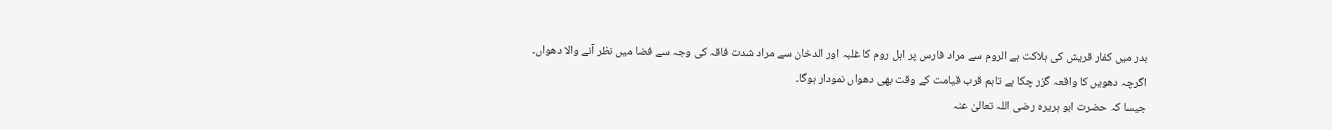بدر میں کفار قریش کی ہلاکت ہے الروم سے مراد فارس پر اہل روم کا غلبہ اور الدخان سے مراد شدت فاقہ کی وجہ سے فضا میں نظر آنے والا دھواں۔
اگرچہ دھویں کا واقعہ گزر چکا ہے تاہم قرب قیامت کے وقت بھی دھواں نمودار ہوگا۔
جیسا کہ حضرت ابو ہریرہ رضی اللہ تعالیٰ عنہ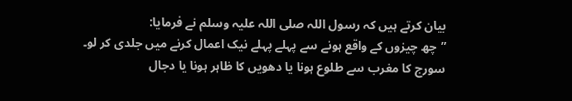بیان کرتے ہیں کہ رسول اللہ صلی اللہ علیہ وسلم نے فرمایا:
”چھ چیزوں کے واقع ہونے سے پہلے پہلے نیک اعمال کرنے میں جلدی کر لو۔
سورج کا مغرب سے طلوع ہونا یا دھویں کا ظاہر ہونا یا دجال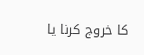کا خروج کرنا یا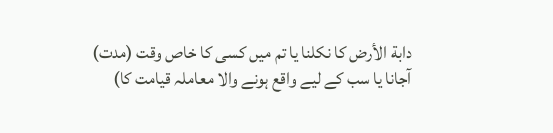دابة الأرض کا نکلنا یا تم میں کسی کا خاص وقت (مدت)
آجانا یا سب کے لیے واقع ہونے والا معاملہ قیامت کا)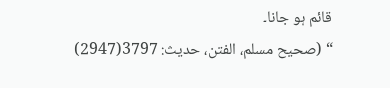قائم ہو جانا۔
“ (صحیح مسلم، الفتن، حدیث: 3797(2947)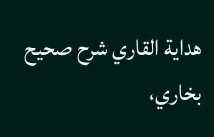هداية القاري شرح صحيح بخاري،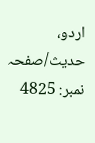اردو، حدیث/صفحہ نمبر: 4825